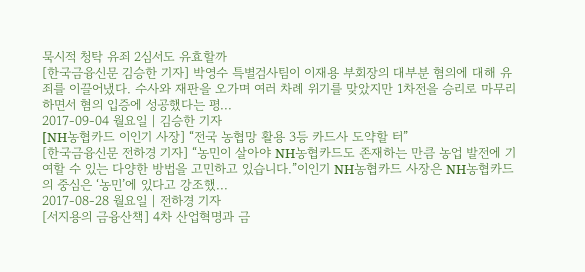묵시적 청탁 유죄 2심서도 유효할까
[한국금융신문 김승한 기자] 박영수 특별검사팀이 이재용 부회장의 대부분 혐의에 대해 유죄를 이끌어냈다. 수사와 재판을 오가며 여러 차례 위기를 맞았지만 1차전을 승리로 마무리하면서 혐의 입증에 성공했다는 평...
2017-09-04 월요일 | 김승한 기자
[NH농협카드 이인기 사장] “전국 농협망 활용 3등 카드사 도약할 터”
[한국금융신문 전하경 기자] “농민이 살아야 NH농협카드도 존재하는 만큼 농업 발전에 기여할 수 있는 다양한 방법을 고민하고 있습니다.”이인기 NH농협카드 사장은 NH농협카드의 중심은 ‘농민’에 있다고 강조했...
2017-08-28 월요일 | 전하경 기자
[서지용의 금융산책] 4차 산업혁명과 금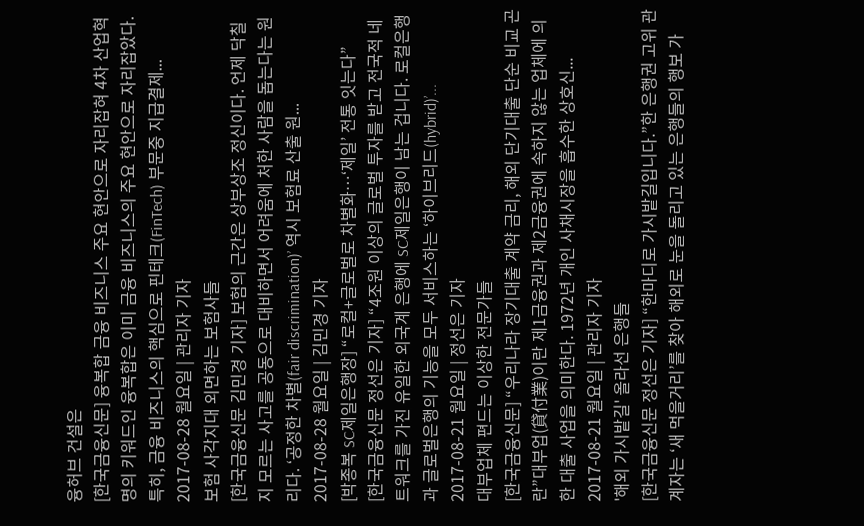융허브 건설은
[한국금융신문] 융복합 금융 비즈니스 주요 현안으로 자리잡혀 4차 산업혁명의 키워드인 융복합은 이미 금융 비즈니스의 주요 현안으로 자리잡았다. 특히, 금융 비즈니스의 핵심으로 핀테크(FinTech) 부문중 지급결제...
2017-08-28 월요일 | 관리자 기자
보험 사각지대 외면하는 보험사들
[한국금융신문 김민경 기자] 보험의 근간은 상부상조 정신이다. 언제 닥칠지 모르는 사고를 공동으로 대비하면서 어려움에 처한 사람을 돕는다는 원리다. ‘공정한 차별(fair discrimination)’ 역시 보험료 산출 원...
2017-08-28 월요일 | 김민경 기자
[박종복 SC제일은행장] “로컬+글로벌로 차별화…‘제일’ 전통 잇는다”
[한국금융신문 정선은 기자] “4조원 이상의 글로벌 투자를 받고 전국적 네트워크를 가진 유일한 외국계 은행에 SC제일은행이 남는 겁니다. 로컬은행과 글로벌은행의 기능을 모두 서비스하는 ‘하이브리드(hybrid)’...
2017-08-21 월요일 | 정선은 기자
대부업체 편드는 이상한 전문가들
[한국금융신문] “우리나라 장기대출 계약 금리, 해외 단기대출 단순 비교 곤란”대부업(貸付業)이란 제1금융권과 제2금융권에 속하지 않는 업체에 의한 대출 사업을 의미한다. 1972년 개인 사채시장을 흡수한 상호신...
2017-08-21 월요일 | 관리자 기자
'해외 가시밭길' 올라선 은행들
[한국금융신문 정선은 기자] “한마디로 가시밭길입니다.”한 은행권 고위 관계자는 ‘새 먹을거리’를 찾아 해외로 눈을 돌리고 있는 은행들의 행보 가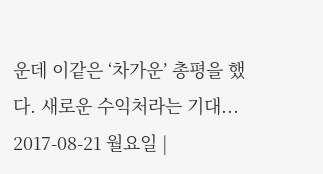운데 이같은 ‘차가운’ 총평을 했다. 새로운 수익처라는 기대...
2017-08-21 월요일 |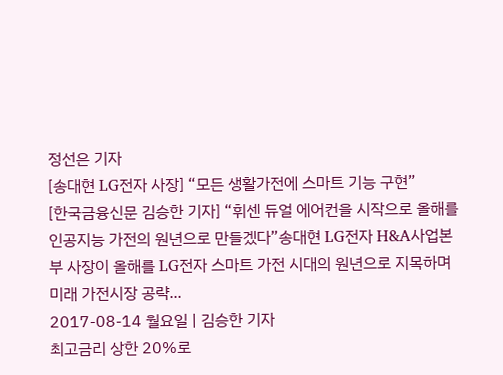정선은 기자
[송대현 LG전자 사장] “모든 생활가전에 스마트 기능 구현”
[한국금융신문 김승한 기자] “휘센 듀얼 에어컨을 시작으로 올해를 인공지능 가전의 원년으로 만들겠다”송대현 LG전자 H&A사업본부 사장이 올해를 LG전자 스마트 가전 시대의 원년으로 지목하며 미래 가전시장 공략...
2017-08-14 월요일 | 김승한 기자
최고금리 상한 20%로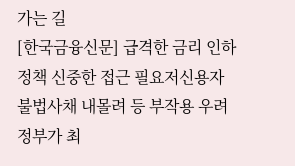가는 길
[한국금융신문] 급격한 금리 인하 정책 신중한 접근 필요저신용자 불법사채 내몰려 등 부작용 우려정부가 최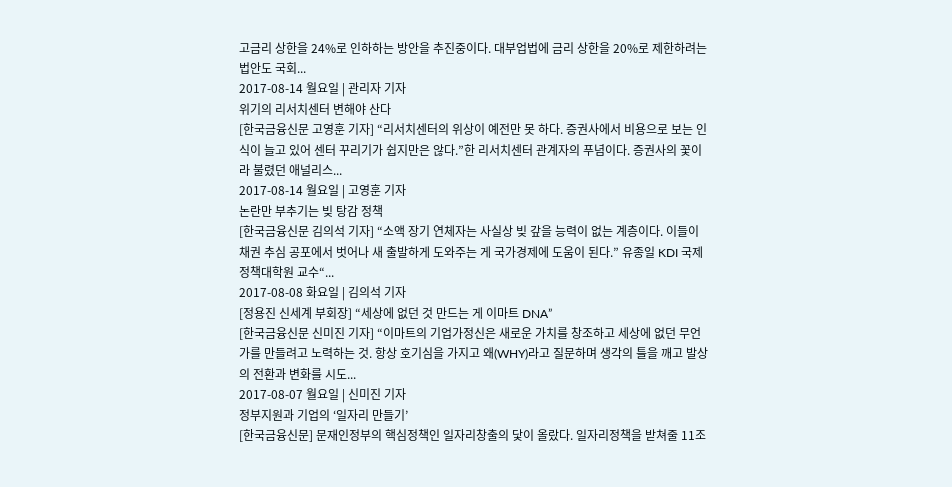고금리 상한을 24%로 인하하는 방안을 추진중이다. 대부업법에 금리 상한을 20%로 제한하려는 법안도 국회...
2017-08-14 월요일 | 관리자 기자
위기의 리서치센터 변해야 산다
[한국금융신문 고영훈 기자] “리서치센터의 위상이 예전만 못 하다. 증권사에서 비용으로 보는 인식이 늘고 있어 센터 꾸리기가 쉽지만은 않다.”한 리서치센터 관계자의 푸념이다. 증권사의 꽃이라 불렸던 애널리스...
2017-08-14 월요일 | 고영훈 기자
논란만 부추기는 빚 탕감 정책
[한국금융신문 김의석 기자] “소액 장기 연체자는 사실상 빚 갚을 능력이 없는 계층이다. 이들이 채권 추심 공포에서 벗어나 새 출발하게 도와주는 게 국가경제에 도움이 된다.” 유종일 KDI 국제정책대학원 교수“...
2017-08-08 화요일 | 김의석 기자
[정용진 신세계 부회장] “세상에 없던 것 만드는 게 이마트 DNA”
[한국금융신문 신미진 기자] “이마트의 기업가정신은 새로운 가치를 창조하고 세상에 없던 무언가를 만들려고 노력하는 것. 항상 호기심을 가지고 왜(WHY)라고 질문하며 생각의 틀을 깨고 발상의 전환과 변화를 시도...
2017-08-07 월요일 | 신미진 기자
정부지원과 기업의 ‘일자리 만들기’
[한국금융신문] 문재인정부의 핵심정책인 일자리창출의 닻이 올랐다. 일자리정책을 받쳐줄 11조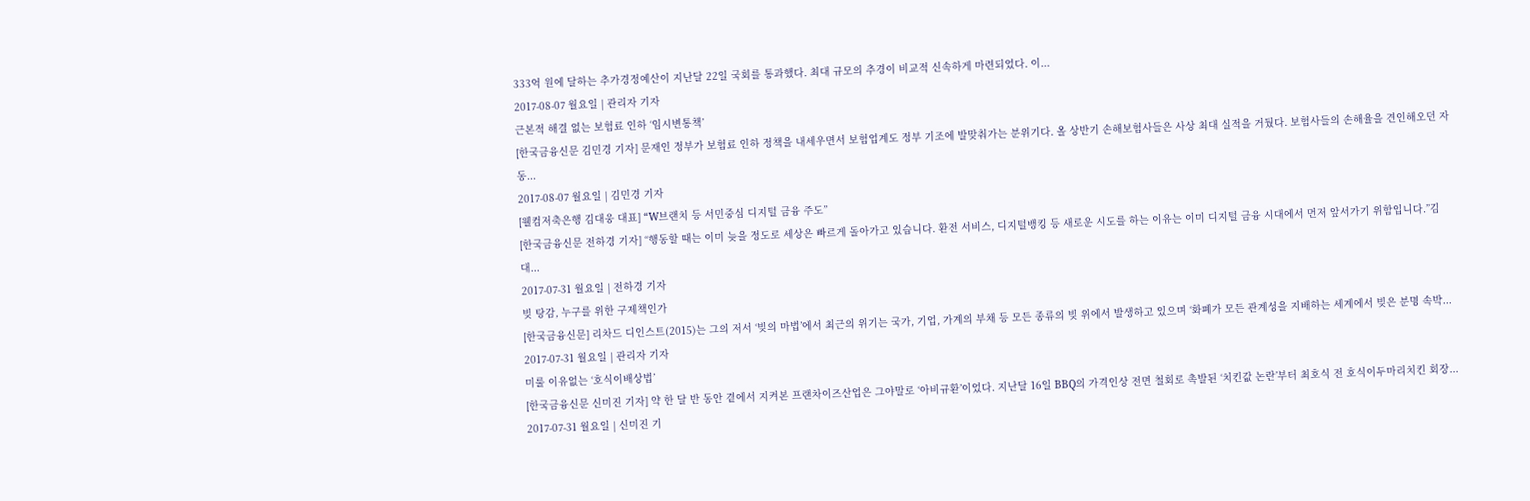333억 원에 달하는 추가경정예산이 지난달 22일 국회를 통과했다. 최대 규모의 추경이 비교적 신속하게 마련되었다. 이...
2017-08-07 월요일 | 관리자 기자
근본적 해결 없는 보험료 인하 ‘임시변통책’
[한국금융신문 김민경 기자] 문재인 정부가 보험료 인하 정책을 내세우면서 보험업계도 정부 기조에 발맞춰가는 분위기다. 올 상반기 손해보험사들은 사상 최대 실적을 거뒀다. 보험사들의 손해율을 견인해오던 자동...
2017-08-07 월요일 | 김민경 기자
[웰컴저축은행 김대웅 대표] “W브랜치 등 서민중심 디지털 금융 주도”
[한국금융신문 전하경 기자] “행동할 때는 이미 늦을 정도로 세상은 빠르게 돌아가고 있습니다. 환전 서비스, 디지털뱅킹 등 새로운 시도를 하는 이유는 이미 디지털 금융 시대에서 먼저 앞서가기 위함입니다.”김대...
2017-07-31 월요일 | 전하경 기자
빚 탕감, 누구를 위한 구제책인가
[한국금융신문] 리차드 디인스트(2015)는 그의 저서 ‘빚의 마법’에서 최근의 위기는 국가, 기업, 가계의 부채 등 모든 종류의 빚 위에서 발생하고 있으며 ‘화폐가 모든 관계성을 지배하는 세계에서 빚은 분명 속박...
2017-07-31 월요일 | 관리자 기자
미룰 이유없는 ‘호식이배상법’
[한국금융신문 신미진 기자] 약 한 달 반 동안 곁에서 지켜본 프랜차이즈산업은 그야말로 ‘아비규환’이었다. 지난달 16일 BBQ의 가격인상 전면 철회로 촉발된 ‘치킨값 논란’부터 최호식 전 호식이두마리치킨 회장...
2017-07-31 월요일 | 신미진 기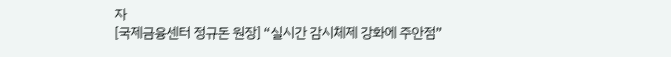자
[국제금융센터 정규돈 원장] “실시간 감시체제 강화에 주안점”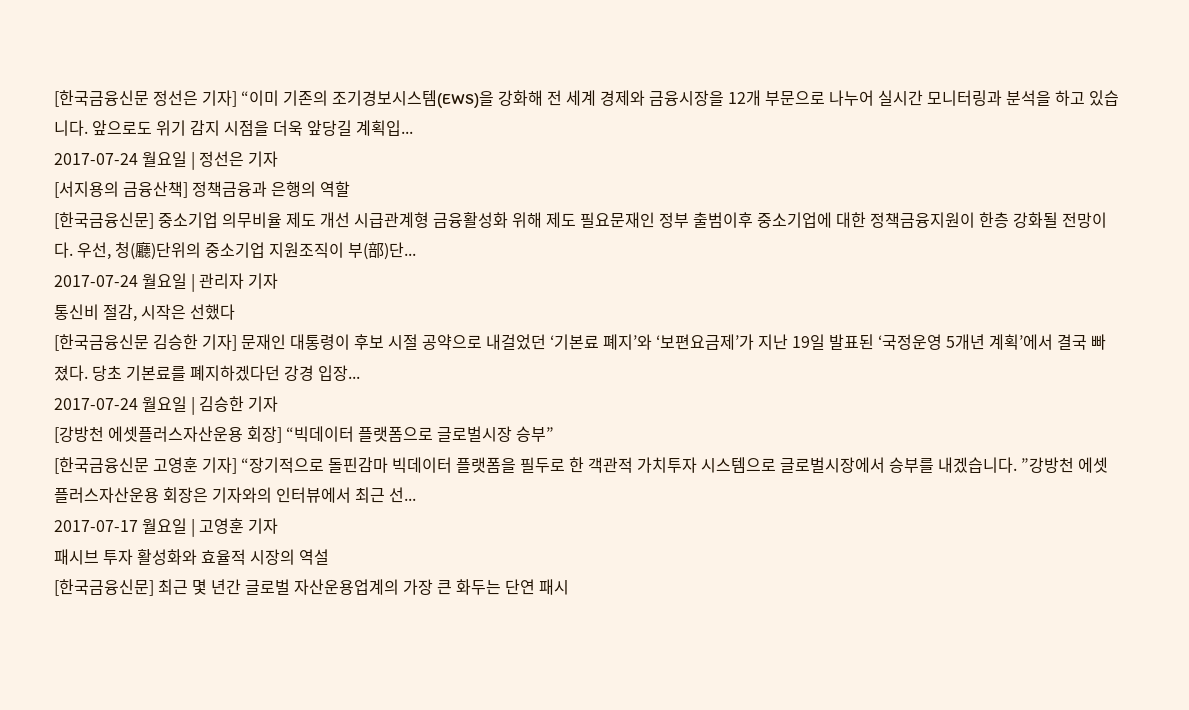[한국금융신문 정선은 기자] “이미 기존의 조기경보시스템(EWS)을 강화해 전 세계 경제와 금융시장을 12개 부문으로 나누어 실시간 모니터링과 분석을 하고 있습니다. 앞으로도 위기 감지 시점을 더욱 앞당길 계획입...
2017-07-24 월요일 | 정선은 기자
[서지용의 금융산책] 정책금융과 은행의 역할
[한국금융신문] 중소기업 의무비율 제도 개선 시급관계형 금융활성화 위해 제도 필요문재인 정부 출범이후 중소기업에 대한 정책금융지원이 한층 강화될 전망이다. 우선, 청(廳)단위의 중소기업 지원조직이 부(部)단...
2017-07-24 월요일 | 관리자 기자
통신비 절감, 시작은 선했다
[한국금융신문 김승한 기자] 문재인 대통령이 후보 시절 공약으로 내걸었던 ‘기본료 폐지’와 ‘보편요금제’가 지난 19일 발표된 ‘국정운영 5개년 계획’에서 결국 빠졌다. 당초 기본료를 폐지하겠다던 강경 입장...
2017-07-24 월요일 | 김승한 기자
[강방천 에셋플러스자산운용 회장] “빅데이터 플랫폼으로 글로벌시장 승부”
[한국금융신문 고영훈 기자] “장기적으로 돌핀감마 빅데이터 플랫폼을 필두로 한 객관적 가치투자 시스템으로 글로벌시장에서 승부를 내겠습니다. ”강방천 에셋플러스자산운용 회장은 기자와의 인터뷰에서 최근 선...
2017-07-17 월요일 | 고영훈 기자
패시브 투자 활성화와 효율적 시장의 역설
[한국금융신문] 최근 몇 년간 글로벌 자산운용업계의 가장 큰 화두는 단연 패시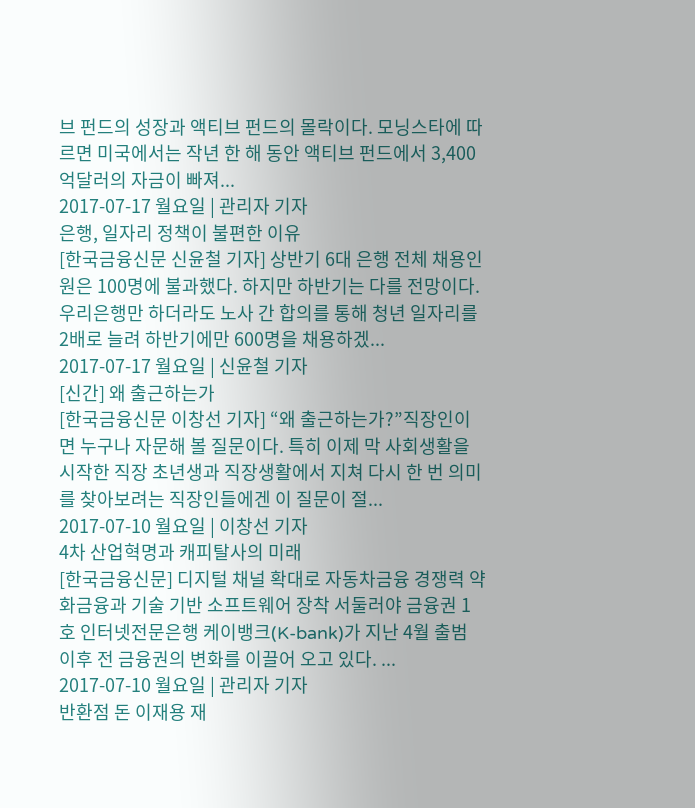브 펀드의 성장과 액티브 펀드의 몰락이다. 모닝스타에 따르면 미국에서는 작년 한 해 동안 액티브 펀드에서 3,400억달러의 자금이 빠져...
2017-07-17 월요일 | 관리자 기자
은행, 일자리 정책이 불편한 이유
[한국금융신문 신윤철 기자] 상반기 6대 은행 전체 채용인원은 100명에 불과했다. 하지만 하반기는 다를 전망이다. 우리은행만 하더라도 노사 간 합의를 통해 청년 일자리를 2배로 늘려 하반기에만 600명을 채용하겠...
2017-07-17 월요일 | 신윤철 기자
[신간] 왜 출근하는가
[한국금융신문 이창선 기자] “왜 출근하는가?”직장인이면 누구나 자문해 볼 질문이다. 특히 이제 막 사회생활을 시작한 직장 초년생과 직장생활에서 지쳐 다시 한 번 의미를 찾아보려는 직장인들에겐 이 질문이 절...
2017-07-10 월요일 | 이창선 기자
4차 산업혁명과 캐피탈사의 미래
[한국금융신문] 디지털 채널 확대로 자동차금융 경쟁력 약화금융과 기술 기반 소프트웨어 장착 서둘러야 금융권 1호 인터넷전문은행 케이뱅크(K-bank)가 지난 4월 출범 이후 전 금융권의 변화를 이끌어 오고 있다. ...
2017-07-10 월요일 | 관리자 기자
반환점 돈 이재용 재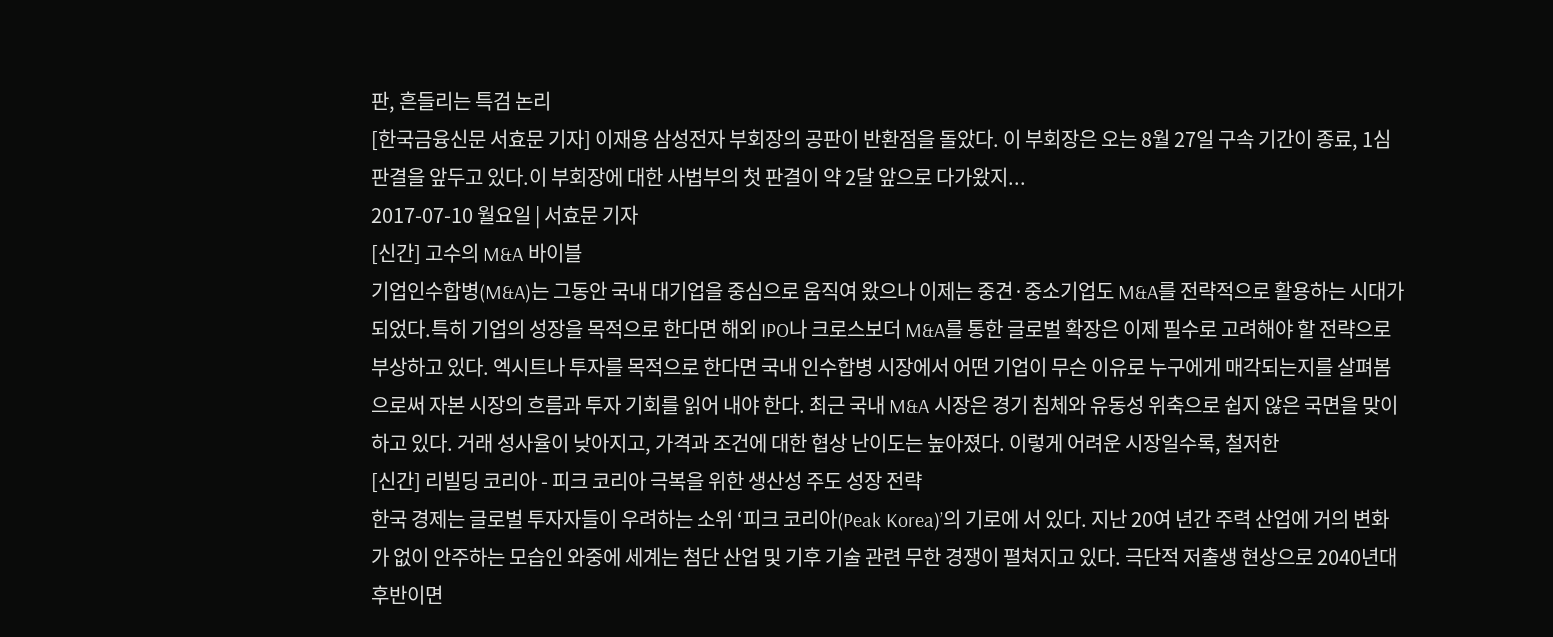판, 흔들리는 특검 논리
[한국금융신문 서효문 기자] 이재용 삼성전자 부회장의 공판이 반환점을 돌았다. 이 부회장은 오는 8월 27일 구속 기간이 종료, 1심 판결을 앞두고 있다.이 부회장에 대한 사법부의 첫 판결이 약 2달 앞으로 다가왔지...
2017-07-10 월요일 | 서효문 기자
[신간] 고수의 M&A 바이블
기업인수합병(M&A)는 그동안 국내 대기업을 중심으로 움직여 왔으나 이제는 중견·중소기업도 M&A를 전략적으로 활용하는 시대가 되었다.특히 기업의 성장을 목적으로 한다면 해외 IPO나 크로스보더 M&A를 통한 글로벌 확장은 이제 필수로 고려해야 할 전략으로 부상하고 있다. 엑시트나 투자를 목적으로 한다면 국내 인수합병 시장에서 어떤 기업이 무슨 이유로 누구에게 매각되는지를 살펴봄으로써 자본 시장의 흐름과 투자 기회를 읽어 내야 한다. 최근 국내 M&A 시장은 경기 침체와 유동성 위축으로 쉽지 않은 국면을 맞이하고 있다. 거래 성사율이 낮아지고, 가격과 조건에 대한 협상 난이도는 높아졌다. 이렇게 어려운 시장일수록, 철저한
[신간] 리빌딩 코리아 - 피크 코리아 극복을 위한 생산성 주도 성장 전략
한국 경제는 글로벌 투자자들이 우려하는 소위 ‘피크 코리아(Peak Korea)’의 기로에 서 있다. 지난 20여 년간 주력 산업에 거의 변화가 없이 안주하는 모습인 와중에 세계는 첨단 산업 및 기후 기술 관련 무한 경쟁이 펼쳐지고 있다. 극단적 저출생 현상으로 2040년대 후반이면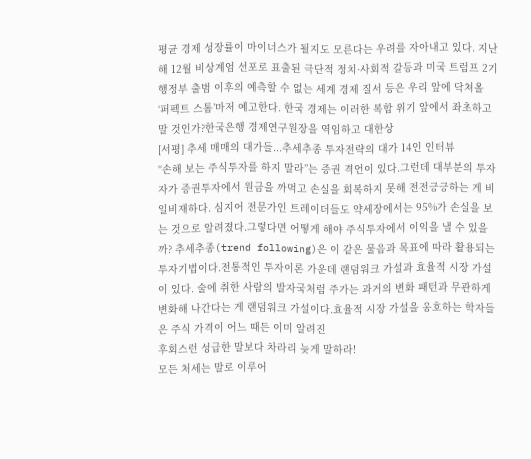평균 경제 성장률이 마이너스가 될지도 모른다는 우려를 자아내고 있다. 지난해 12월 비상계엄 선포로 표출된 극단적 정치·사회적 갈등과 미국 트럼프 2기 행정부 출범 이후의 예측할 수 없는 세계 경제 질서 등은 우리 앞에 닥쳐올 ‘퍼펙트 스톰’마저 예고한다. 한국 경제는 이러한 복합 위기 앞에서 좌초하고 말 것인가?한국은행 경제연구원장을 역임하고 대한상
[서평] 추세 매매의 대가들...추세추종 투자전략의 대가 14인 인터뷰
“손해 보는 주식투자를 하지 말라”는 증권 격언이 있다.그런데 대부분의 투자자가 증권투자에서 원금을 까먹고 손실을 회복하지 못해 전전긍긍하는 게 비일비재하다. 심지어 전문가인 트레이더들도 약세장에서는 95%가 손실을 보는 것으로 알려졌다.그렇다면 어떻게 해야 주식투자에서 이익을 낼 수 있을까? 추세추종(trend following)은 이 같은 물음과 목표에 따라 활용되는 투자기법이다.전통적인 투자이론 가운데 랜덤워크 가설과 효율적 시장 가설이 있다. 술에 취한 사람의 발자국처럼 주가는 과거의 변화 패턴과 무관하게 변화해 나간다는 게 랜덤워크 가설이다.효율적 시장 가설을 옹호하는 학자들은 주식 가격이 어느 때든 이미 알려진
후회스런 성급한 말보다 차라리 늦게 말하라!
모든 처세는 말로 이루어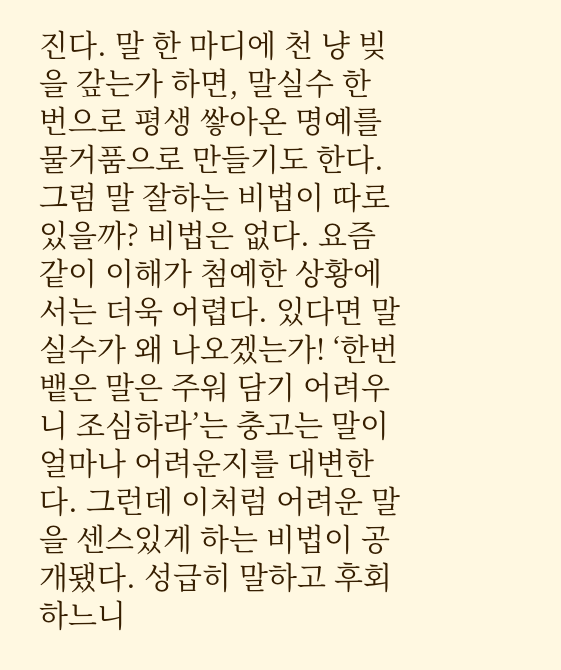진다. 말 한 마디에 천 냥 빚을 갚는가 하면, 말실수 한 번으로 평생 쌓아온 명예를 물거품으로 만들기도 한다. 그럼 말 잘하는 비법이 따로 있을까? 비법은 없다. 요즘같이 이해가 첨예한 상황에서는 더욱 어렵다. 있다면 말실수가 왜 나오겠는가! ‘한번 뱉은 말은 주워 담기 어려우니 조심하라’는 충고는 말이 얼마나 어려운지를 대변한다. 그런데 이처럼 어려운 말을 센스있게 하는 비법이 공개됐다. 성급히 말하고 후회하느니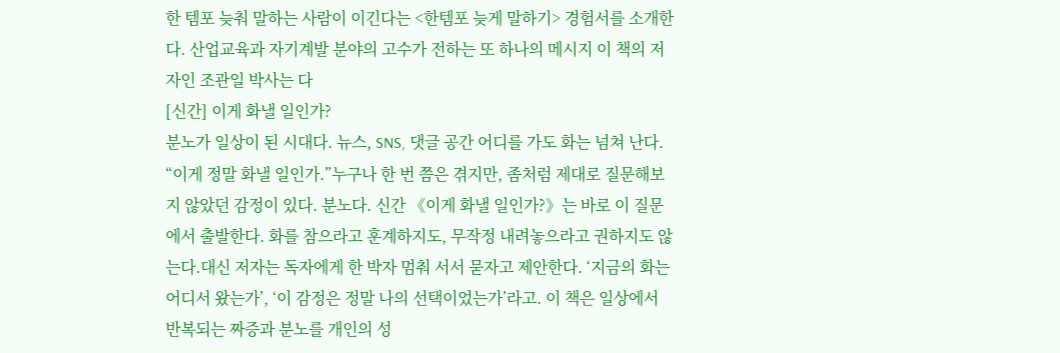한 템포 늦춰 말하는 사람이 이긴다는 <한템포 늦게 말하기> 경험서를 소개한다. 산업교육과 자기계발 분야의 고수가 전하는 또 하나의 메시지 이 책의 저자인 조관일 박사는 다
[신간] 이게 화낼 일인가?
분노가 일상이 된 시대다. 뉴스, SNS, 댓글 공간 어디를 가도 화는 넘쳐 난다. “이게 정말 화낼 일인가.”누구나 한 번 쯤은 겪지만, 좀처럼 제대로 질문해보지 않았던 감정이 있다. 분노다. 신간 《이게 화낼 일인가?》는 바로 이 질문에서 출발한다. 화를 참으라고 훈계하지도, 무작정 내려놓으라고 권하지도 않는다.대신 저자는 독자에게 한 박자 멈춰 서서 묻자고 제안한다. ‘지금의 화는 어디서 왔는가’, ‘이 감정은 정말 나의 선택이었는가’라고. 이 책은 일상에서 반복되는 짜증과 분노를 개인의 성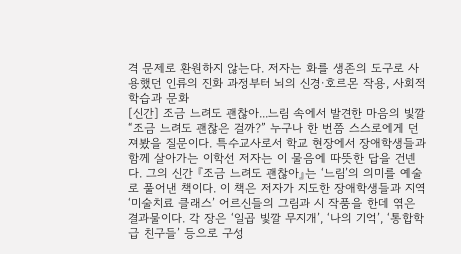격 문제로 환원하지 않는다. 저자는 화를 생존의 도구로 사용했던 인류의 진화 과정부터 뇌의 신경·호르몬 작용, 사회적 학습과 문화
[신간] 조금 느려도 괜찮아...느림 속에서 발견한 마음의 빛깔
“조금 느려도 괜찮은 걸까?” 누구나 한 번쯤 스스로에게 던져봤을 질문이다. 특수교사로서 학교 현장에서 장애학생들과 함께 살아가는 이학선 저자는 이 물음에 따뜻한 답을 건넨다. 그의 신간 『조금 느려도 괜찮아』는 ‘느림’의 의미를 예술로 풀어낸 책이다. 이 책은 저자가 지도한 장애학생들과 지역 ‘미술치료 클래스’ 어르신들의 그림과 시 작품을 한데 엮은 결과물이다. 각 장은 ‘일곱 빛깔 무지개’, ‘나의 기억’, ‘통합학급 친구들’ 등으로 구성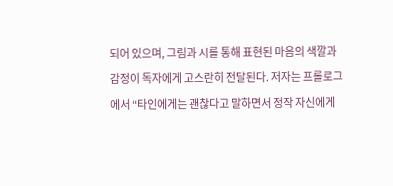되어 있으며, 그림과 시를 통해 표현된 마음의 색깔과 감정이 독자에게 고스란히 전달된다. 저자는 프롤로그에서 “타인에게는 괜찮다고 말하면서 정작 자신에게